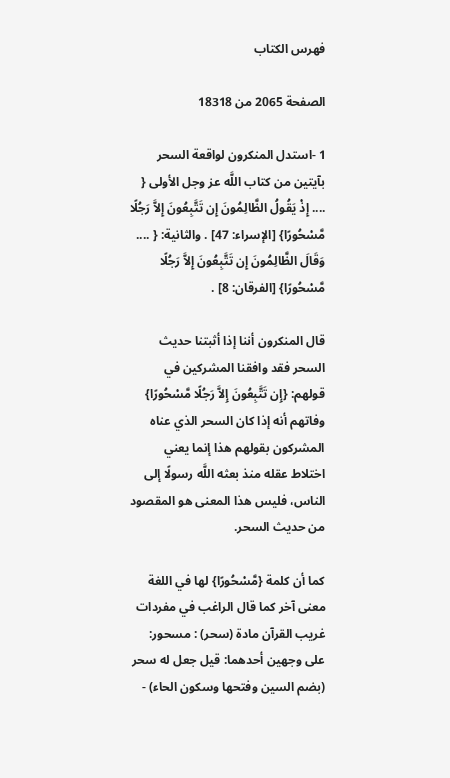فهرس الكتاب

الصفحة 2065 من 18318

1 -استدل المنكرون لواقعة السحر بآيتين من كتاب اللَّه عز وجل الأولى { .... إِذْ يَقُولُ الظَّالِمُونَ إِن تَتَّبِعُونَ إِلاَّ رَجُلًا مَّسْحُورًا} [الإسراء: 47] . والثانية: { .... وَقَالَ الظَّالِمُونَ إِن تَتَّبِعُونَ إِلاَّ رَجُلًا مَّسْحُورًا} [الفرقان: 8] .

قال المنكرون أننا إذا أثبتنا حديث السحر فقد وافقنا المشركين في قولهم: {إِن تَتَّبِعُونَ إِلاَّ رَجُلًا مَّسْحُورًا} وفاتهم أنه إذا كان السحر الذي عناه المشركون بقولهم هذا إنما يعني اختلاط عقله منذ بعثه اللَّه رسولًا إلى الناس، فليس هذا المعنى هو المقصود من حديث السحر.

كما أن كلمة {مَّسْحُورًا} لها في اللغة معنى آخر كما قال الراغب في مفردات غريب القرآن مادة (سحر) : مسحور: على وجهين أحدهما: قيل جعل له سحر (بضم السين وفتحها وسكون الحاء) -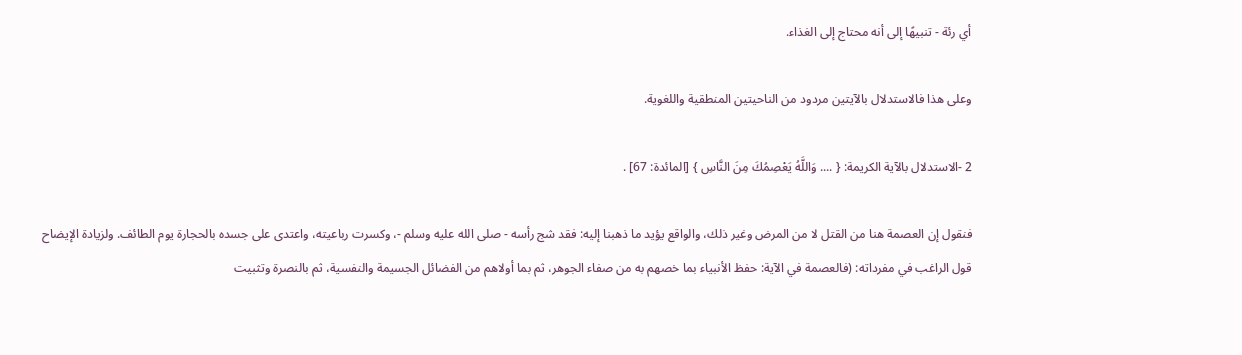أي رئة - تنبيهًا إلى أنه محتاج إلى الغذاء.

وعلى هذا فالاستدلال بالآيتين مردود من الناحيتين المنطقية واللغوية.

2 -الاستدلال بالآية الكريمة: { .... وَاللَّهُ يَعْصِمُكَ مِنَ النَّاسِ } [المائدة: 67] .

فنقول إن العصمة هنا من القتل لا من المرض وغير ذلك، والواقع يؤيد ما ذهبنا إليه: فقد شج رأسه - صلى الله عليه وسلم -، وكسرت رباعيته، واعتدى على جسده بالحجارة يوم الطائف. ولزيادة الإيضاح قول الراغب في مفرداته: (فالعصمة في الآية: حفظ الأنبياء بما خصهم به من صفاء الجوهر، ثم بما أولاهم من الفضائل الجسيمة والنفسية، ثم بالنصرة وتثبيت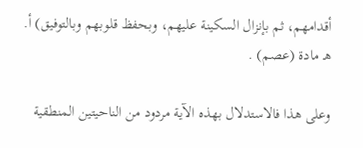أقدامهم، ثم بإنزال السكينة عليهم، وبحفظ قلوبهم وبالتوفيق) أ. هـ مادة (عصم) .

وعلى هذا فالاستدلال بهذه الآية مردود من الناحيتين المنطقية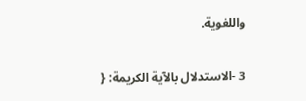واللغوية.

3 -الاستدلال بالآية الكريمة: {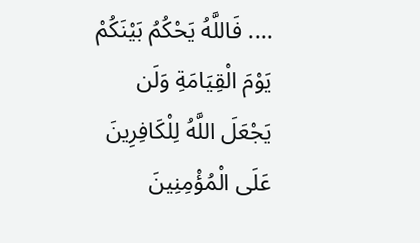.... فَاللَّهُ يَحْكُمُ بَيْنَكُمْ يَوْمَ الْقِيَامَةِ وَلَن يَجْعَلَ اللَّهُ لِلْكَافِرِينَ عَلَى الْمُؤْمِنِينَ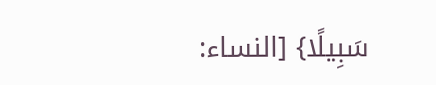سَبِيلًا} [النساء: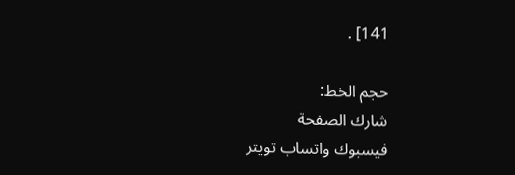141] .

حجم الخط:
شارك الصفحة
فيسبوك واتساب تويتر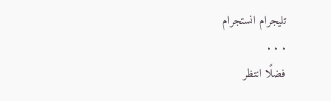تليجرام انستجرام
. . .
فضلًا انتظر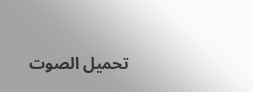تحميل الصوت